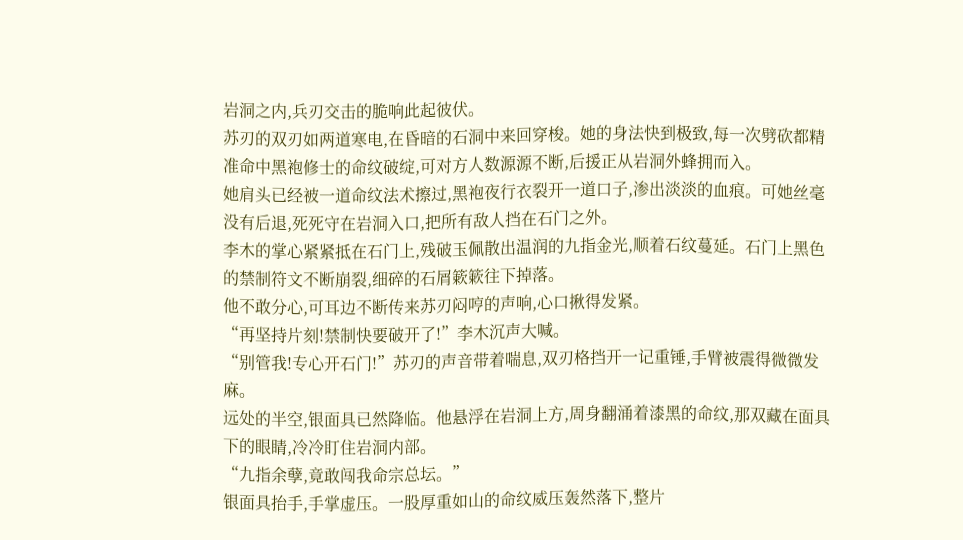岩洞之内,兵刃交击的脆响此起彼伏。
苏刃的双刃如两道寒电,在昏暗的石洞中来回穿梭。她的身法快到极致,每一次劈砍都精准命中黑袍修士的命纹破绽,可对方人数源源不断,后援正从岩洞外蜂拥而入。
她肩头已经被一道命纹法术擦过,黑袍夜行衣裂开一道口子,渗出淡淡的血痕。可她丝毫没有后退,死死守在岩洞入口,把所有敌人挡在石门之外。
李木的掌心紧紧抵在石门上,残破玉佩散出温润的九指金光,顺着石纹蔓延。石门上黑色的禁制符文不断崩裂,细碎的石屑簌簌往下掉落。
他不敢分心,可耳边不断传来苏刃闷哼的声响,心口揪得发紧。
“再坚持片刻!禁制快要破开了!”李木沉声大喊。
“别管我!专心开石门!”苏刃的声音带着喘息,双刃格挡开一记重锤,手臂被震得微微发麻。
远处的半空,银面具已然降临。他悬浮在岩洞上方,周身翻涌着漆黑的命纹,那双藏在面具下的眼睛,冷冷盯住岩洞内部。
“九指余孽,竟敢闯我命宗总坛。”
银面具抬手,手掌虚压。一股厚重如山的命纹威压轰然落下,整片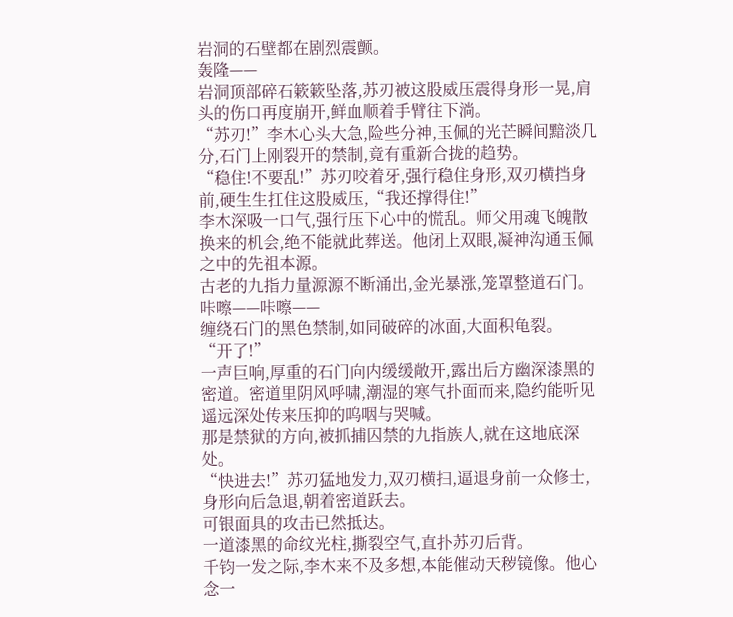岩洞的石壁都在剧烈震颤。
轰隆——
岩洞顶部碎石簌簌坠落,苏刃被这股威压震得身形一晃,肩头的伤口再度崩开,鲜血顺着手臂往下淌。
“苏刃!”李木心头大急,险些分神,玉佩的光芒瞬间黯淡几分,石门上刚裂开的禁制,竟有重新合拢的趋势。
“稳住!不要乱!”苏刃咬着牙,强行稳住身形,双刃横挡身前,硬生生扛住这股威压,“我还撑得住!”
李木深吸一口气,强行压下心中的慌乱。师父用魂飞魄散换来的机会,绝不能就此葬送。他闭上双眼,凝神沟通玉佩之中的先祖本源。
古老的九指力量源源不断涌出,金光暴涨,笼罩整道石门。
咔嚓——咔嚓——
缠绕石门的黑色禁制,如同破碎的冰面,大面积龟裂。
“开了!”
一声巨响,厚重的石门向内缓缓敞开,露出后方幽深漆黑的密道。密道里阴风呼啸,潮湿的寒气扑面而来,隐约能听见遥远深处传来压抑的呜咽与哭喊。
那是禁狱的方向,被抓捕囚禁的九指族人,就在这地底深处。
“快进去!”苏刃猛地发力,双刃横扫,逼退身前一众修士,身形向后急退,朝着密道跃去。
可银面具的攻击已然抵达。
一道漆黑的命纹光柱,撕裂空气,直扑苏刃后背。
千钧一发之际,李木来不及多想,本能催动天秽镜像。他心念一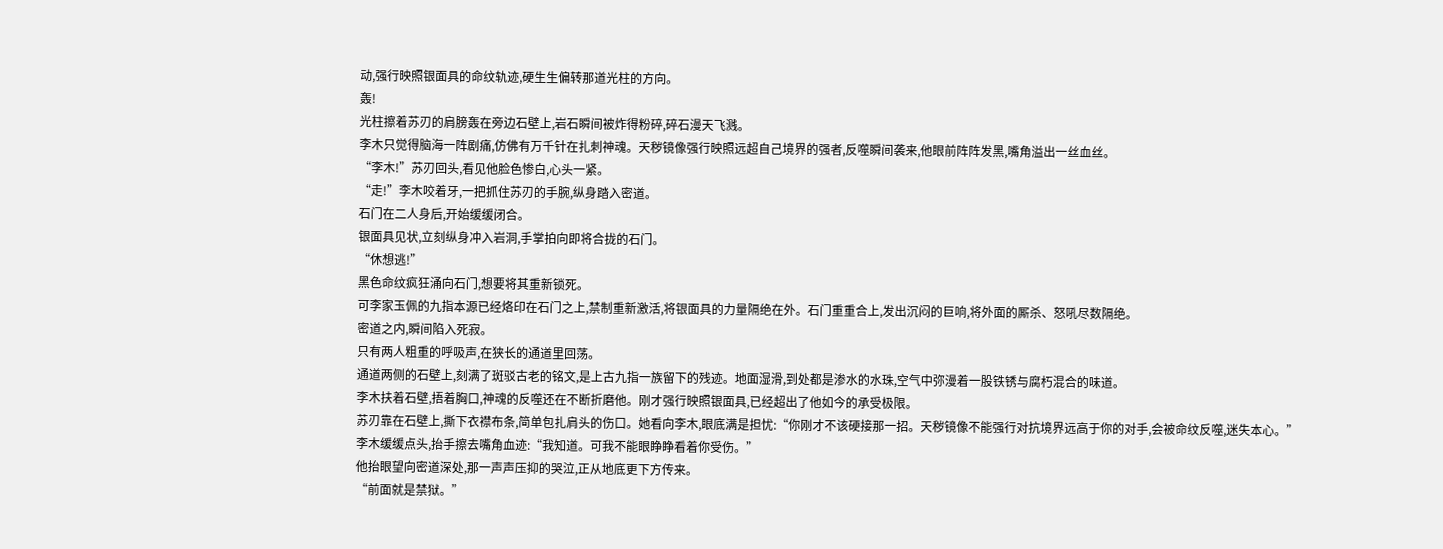动,强行映照银面具的命纹轨迹,硬生生偏转那道光柱的方向。
轰!
光柱擦着苏刃的肩膀轰在旁边石壁上,岩石瞬间被炸得粉碎,碎石漫天飞溅。
李木只觉得脑海一阵剧痛,仿佛有万千针在扎刺神魂。天秽镜像强行映照远超自己境界的强者,反噬瞬间袭来,他眼前阵阵发黑,嘴角溢出一丝血丝。
“李木!”苏刃回头,看见他脸色惨白,心头一紧。
“走!”李木咬着牙,一把抓住苏刃的手腕,纵身踏入密道。
石门在二人身后,开始缓缓闭合。
银面具见状,立刻纵身冲入岩洞,手掌拍向即将合拢的石门。
“休想逃!”
黑色命纹疯狂涌向石门,想要将其重新锁死。
可李家玉佩的九指本源已经烙印在石门之上,禁制重新激活,将银面具的力量隔绝在外。石门重重合上,发出沉闷的巨响,将外面的厮杀、怒吼尽数隔绝。
密道之内,瞬间陷入死寂。
只有两人粗重的呼吸声,在狭长的通道里回荡。
通道两侧的石壁上,刻满了斑驳古老的铭文,是上古九指一族留下的残迹。地面湿滑,到处都是渗水的水珠,空气中弥漫着一股铁锈与腐朽混合的味道。
李木扶着石壁,捂着胸口,神魂的反噬还在不断折磨他。刚才强行映照银面具,已经超出了他如今的承受极限。
苏刃靠在石壁上,撕下衣襟布条,简单包扎肩头的伤口。她看向李木,眼底满是担忧:“你刚才不该硬接那一招。天秽镜像不能强行对抗境界远高于你的对手,会被命纹反噬,迷失本心。”
李木缓缓点头,抬手擦去嘴角血迹:“我知道。可我不能眼睁睁看着你受伤。”
他抬眼望向密道深处,那一声声压抑的哭泣,正从地底更下方传来。
“前面就是禁狱。”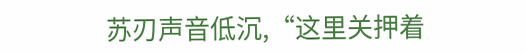苏刃声音低沉,“这里关押着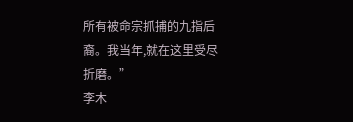所有被命宗抓捕的九指后裔。我当年,就在这里受尽折磨。”
李木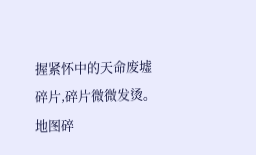握紧怀中的天命废墟碎片,碎片微微发烫。
地图碎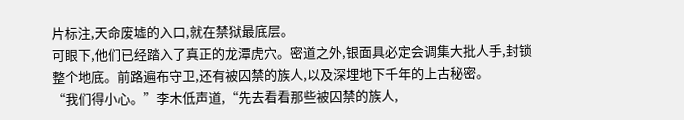片标注,天命废墟的入口,就在禁狱最底层。
可眼下,他们已经踏入了真正的龙潭虎穴。密道之外,银面具必定会调集大批人手,封锁整个地底。前路遍布守卫,还有被囚禁的族人,以及深埋地下千年的上古秘密。
“我们得小心。”李木低声道,“先去看看那些被囚禁的族人,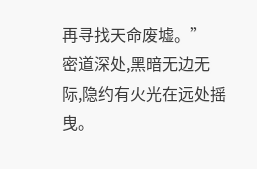再寻找天命废墟。”
密道深处,黑暗无边无际,隐约有火光在远处摇曳。